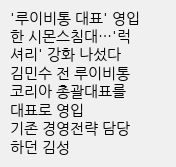'루이비통 대표' 영입한 시몬스침대…'럭셔리' 강화 나섰다
김민수 전 루이비통코리아 총괄대표를 대표로 영입
기존 경영전략 담당하던 김성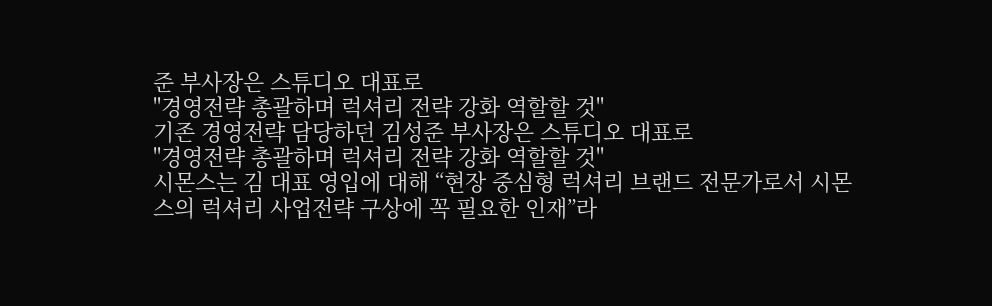준 부사장은 스튜디오 대표로
"경영전략 총괄하며 럭셔리 전략 강화 역할할 것"
기존 경영전략 담당하던 김성준 부사장은 스튜디오 대표로
"경영전략 총괄하며 럭셔리 전략 강화 역할할 것"
시몬스는 김 대표 영입에 대해 “현장 중심형 럭셔리 브랜드 전문가로서 시몬스의 럭셔리 사업전략 구상에 꼭 필요한 인재”라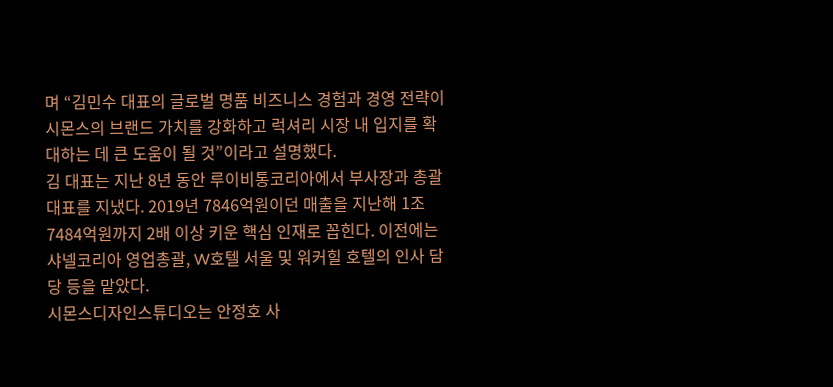며 “김민수 대표의 글로벌 명품 비즈니스 경험과 경영 전략이 시몬스의 브랜드 가치를 강화하고 럭셔리 시장 내 입지를 확대하는 데 큰 도움이 될 것”이라고 설명했다.
김 대표는 지난 8년 동안 루이비통코리아에서 부사장과 총괄대표를 지냈다. 2019년 7846억원이던 매출을 지난해 1조7484억원까지 2배 이상 키운 핵심 인재로 꼽힌다. 이전에는 샤넬코리아 영업총괄, W호텔 서울 및 워커힐 호텔의 인사 담당 등을 맡았다.
시몬스디자인스튜디오는 안정호 사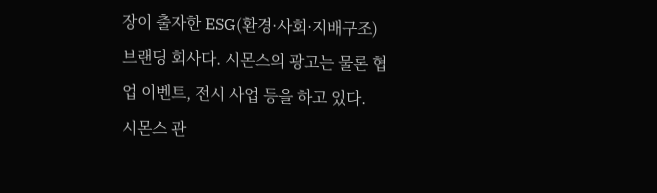장이 출자한 ESG(환경·사회·지배구조) 브랜딩 회사다. 시몬스의 광고는 물론 협업 이벤트, 전시 사업 등을 하고 있다.
시몬스 관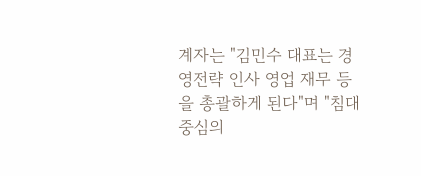계자는 "김민수 대표는 경영전략 인사 영업 재무 등을 총괄하게 된다"며 "침대 중심의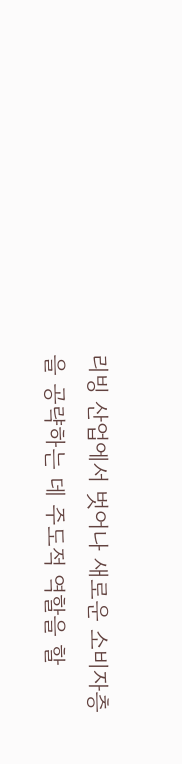리빙 산업에서 벗어나 새로운 소비자층을 공략하는 데 주도적 역할을 할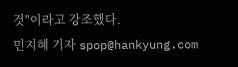것"이라고 강조했다.
민지혜 기자 spop@hankyung.com